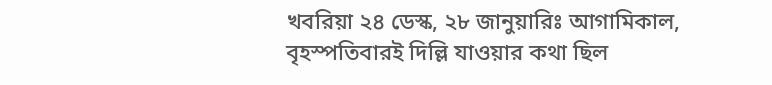খবরিয়া ২৪ ডেস্ক, ২৮ জানুয়ারিঃ আগামিকাল, বৃহস্পতিবারই দিল্লি যাওয়ার কথা ছিল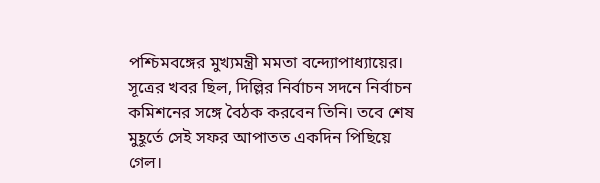পশ্চিমবঙ্গের মুখ্যমন্ত্রী মমতা বন্দ্যোপাধ্যায়ের। সূত্রের খবর ছিল, দিল্লির নির্বাচন সদনে নির্বাচন কমিশনের সঙ্গে বৈঠক করবেন তিনি। তবে শেষ মুহূর্তে সেই সফর আপাতত একদিন পিছিয়ে গেল।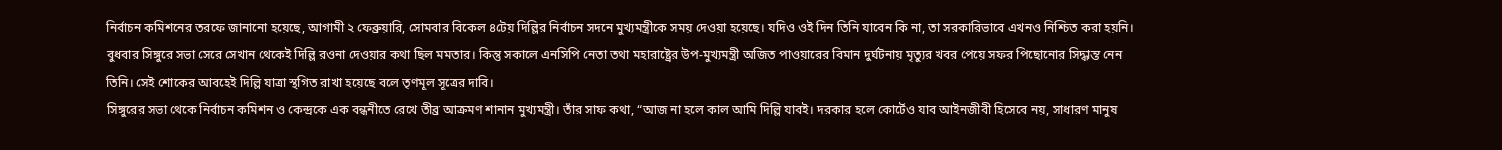নির্বাচন কমিশনের তরফে জানানো হয়েছে, আগামী ২ ফেব্রুয়ারি, সোমবার বিকেল ৪টেয় দিল্লির নির্বাচন সদনে মুখ্যমন্ত্রীকে সময় দেওয়া হয়েছে। যদিও ওই দিন তিনি যাবেন কি না, তা সরকারিভাবে এখনও নিশ্চিত করা হয়নি।
বুধবার সিঙ্গুরে সভা সেরে সেখান থেকেই দিল্লি রওনা দেওয়ার কথা ছিল মমতার। কিন্তু সকালে এনসিপি নেতা তথা মহারাষ্ট্রের উপ-মুখ্যমন্ত্রী অজিত পাওয়ারের বিমান দুর্ঘটনায় মৃত্যুর খবর পেয়ে সফর পিছোনোর সিদ্ধান্ত নেন তিনি। সেই শোকের আবহেই দিল্লি যাত্রা স্থগিত রাখা হয়েছে বলে তৃণমূল সূত্রের দাবি।
সিঙ্গুরের সভা থেকে নির্বাচন কমিশন ও কেন্দ্রকে এক বন্ধনীতে রেখে তীব্র আক্রমণ শানান মুখ্যমন্ত্রী। তাঁর সাফ কথা, “আজ না হলে কাল আমি দিল্লি যাবই। দরকার হলে কোর্টেও যাব আইনজীবী হিসেবে নয়, সাধারণ মানুষ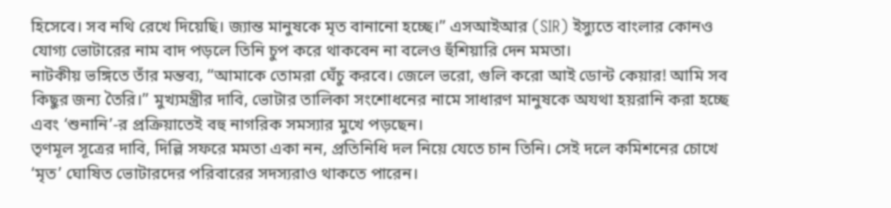হিসেবে। সব নথি রেখে দিয়েছি। জ্যান্ত মানুষকে মৃত বানানো হচ্ছে।” এসআইআর (SIR) ইস্যুতে বাংলার কোনও যোগ্য ভোটারের নাম বাদ পড়লে তিনি চুপ করে থাকবেন না বলেও হুঁশিয়ারি দেন মমতা।
নাটকীয় ভঙ্গিতে তাঁর মন্তব্য, “আমাকে তোমরা ঘেঁচু করবে। জেলে ভরো, গুলি করো আই ডোন্ট কেয়ার! আমি সব কিছুর জন্য তৈরি।” মুখ্যমন্ত্রীর দাবি, ভোটার তালিকা সংশোধনের নামে সাধারণ মানুষকে অযথা হয়রানি করা হচ্ছে এবং ‘শুনানি’-র প্রক্রিয়াতেই বহু নাগরিক সমস্যার মুখে পড়ছেন।
তৃণমূল সূত্রের দাবি, দিল্লি সফরে মমতা একা নন, প্রতিনিধি দল নিয়ে যেতে চান তিনি। সেই দলে কমিশনের চোখে ‘মৃত’ ঘোষিত ভোটারদের পরিবারের সদস্যরাও থাকতে পারেন।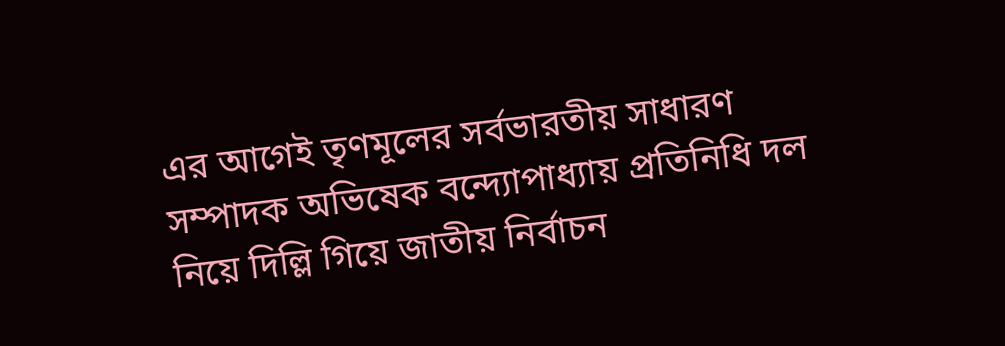এর আগেই তৃণমূলের সর্বভারতীয় সাধারণ সম্পাদক অভিষেক বন্দ্যোপাধ্যায় প্রতিনিধি দল নিয়ে দিল্লি গিয়ে জাতীয় নির্বাচন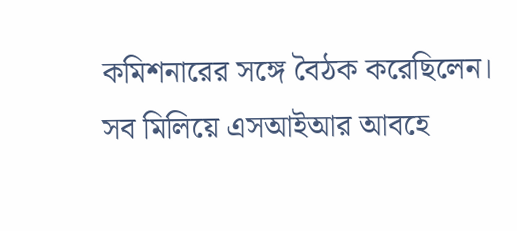কমিশনারের সঙ্গে বৈঠক করেছিলেন। সব মিলিয়ে এসআইআর আবহে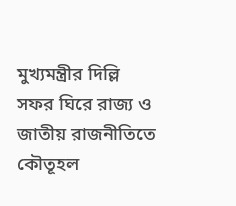মুখ্যমন্ত্রীর দিল্লি সফর ঘিরে রাজ্য ও জাতীয় রাজনীতিতে কৌতূহল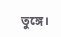তুঙ্গে।